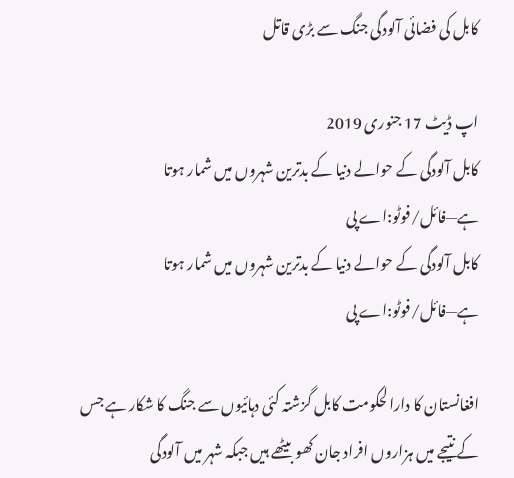کابل کی فضائی آلودگی جنگ سے بڑی قاتل

اپ ڈیٹ 17 جنوری 2019
کابل آلودگی کے حوالے دنیا کے بدترین شہروں میں شمار ہوتا ہے—فائل/فوٹو:اے پی
کابل آلودگی کے حوالے دنیا کے بدترین شہروں میں شمار ہوتا ہے—فائل/فوٹو:اے پی

افغانستان کا دارالحکومت کابل گزشتہ کئی دہائیوں سے جنگ کا شکار ہے جس کے نتیجے میں ہزاروں افراد جان کھو بیٹھے ہیں جبکہ شہر میں آلودگی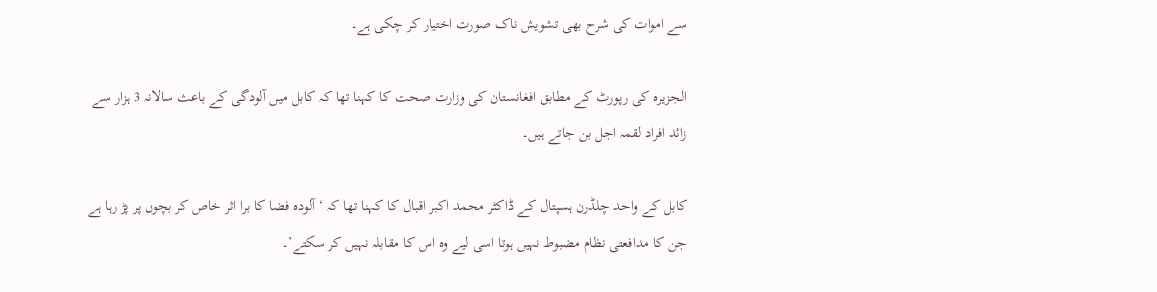سے اموات کی شرح بھی تشویش ناک صورت اختیار کر چکی ہے۔

الجزیرہ کی رپورٹ کے مطابق افغانستان کی وزارت صحت کا کہنا تھا کہ کابل میں آلودگی کے باعث سالانہ 3 ہزار سے زائد افراد لقمہ اجل بن جاتے ہیں۔

کابل کے واحد چلڈرن ہسپتال کے ڈاکٹر محمد اکبر اقبال کا کہنا تھا کہ ‘آلودہ فضا کا برا اثر خاص کر بچوں پر پڑ رہا ہے جن کا مدافعتی نظام مضبوط نہیں ہوتا اسی لیے وہ اس کا مقابلہ نہیں کر سکتے’۔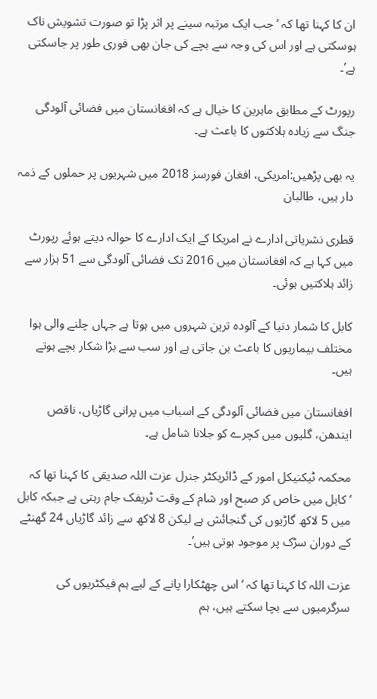ان کا کہنا تھا کہ ‘جب ایک مرتبہ سینے پر اثر پڑا تو صورت تشویش ناک ہوسکتی ہے اور اس کی وجہ سے بچے کی جان بھی فوری طور پر جاسکتی ہے’۔

رپورٹ کے مطابق ماہرین کا خیال ہے کہ افغانستان میں فضائی آلودگی جنگ سے زیادہ ہلاکتوں کا باعث ہے۔

یہ بھی پڑھیں:امریکی، افغان فورسز 2018 میں شہریوں پر حملوں کے ذمہ دار ہیں، طالبان

قطری نشریاتی ادارے نے امریکا کے ایک ادارے کا حوالہ دیتے ہوئے رپورٹ میں کہا ہے کہ افغانستان میں 2016 تک فضائی آلودگی سے 51 ہزار سے زائد ہلاکتیں ہوئی۔

کابل کا شمار دنیا کے آلودہ ترین شہروں میں ہوتا ہے جہاں چلنے والی ہوا مختلف بیماریوں کا باعث بن جاتی ہے اور سب سے بڑا شکار بچے ہوتے ہیں۔

افغانستان میں فضائی آلودگی کے اسباب میں پرانی گاڑیاں، ناقص ایندھن، گلیوں میں کچرے کو جلانا شامل ہے۔

محکمہ ٹیکنیکل امور کے ڈائریکٹر جنرل عزت اللہ صدیقی کا کہنا تھا کہ ‘کابل میں خاص کر صبح اور شام کے وقت ٹریفک جام رہتی ہے جبکہ کابل میں 5 لاکھ گاڑیوں کی گنجائش ہے لیکن 8 لاکھ سے زائد گاڑیاں 24 گھنٹے کے دوران سڑک پر موجود ہوتی ہیں’۔

عزت اللہ کا کہنا تھا کہ ‘اس چھٹکارا پانے کے لیے ہم فیکٹریوں کی سرگرمیوں سے بچا سکتے ہیں، ہم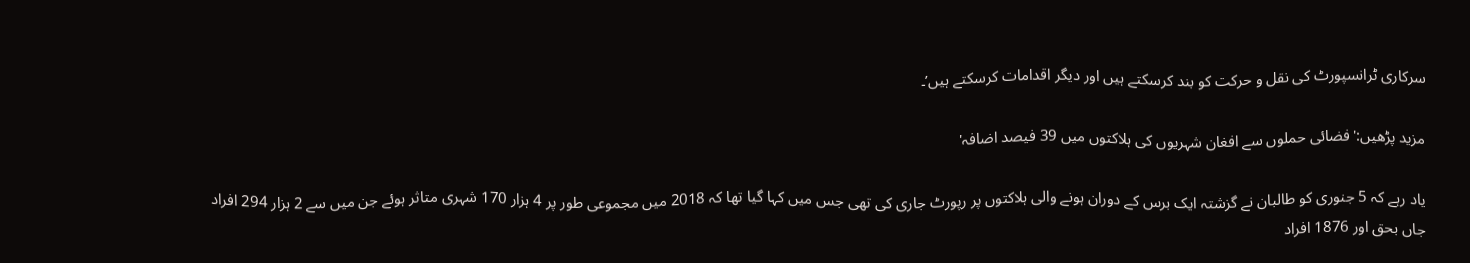سرکاری ٹرانسپورٹ کی نقل و حرکت کو بند کرسکتے ہیں اور دیگر اقدامات کرسکتے ہیں’۔

مزید پڑھیں:'فضائی حملوں سے افغان شہریوں کی ہلاکتوں میں 39 فیصد اضافہ'

یاد رہے کہ 5 جنوری کو طالبان نے گزشتہ ایک برس کے دوران ہونے والی ہلاکتوں پر رپورٹ جاری کی تھی جس میں کہا گیا تھا کہ 2018 میں مجموعی طور پر 4 ہزار 170 شہری متاثر ہوئے جن میں سے 2 ہزار 294 افراد جاں بحق اور 1876 افراد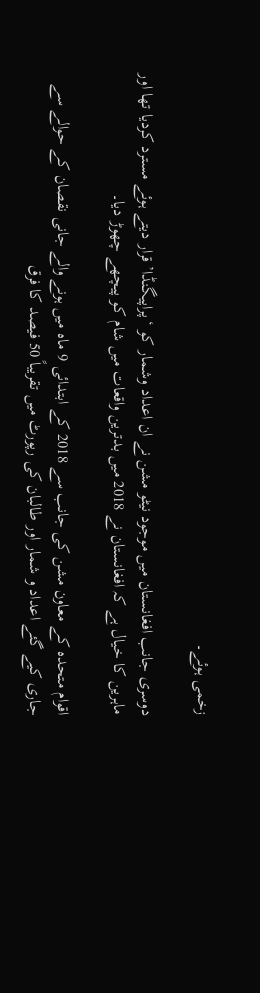زخمی ہوئے۔

دوسری جانب افغانستان میں موجود نیٹو مشن نے ان اعداد وشمار کو ‘پراپیگنڈا’ قرار دیتے ہوئے مسترد کردیا تھا اور ماہرین کا خیال ہے کہ افغانستان نے 2018 میں بدترین واقعات میں شام کو پیچھے چھوڑ دیا۔

اقوام متحدہ کے معاون مشن کی جانب سے 2018 کے ابتدائی 9 ماہ میں ہونے والے جانی نقصان کے حوالے سے جاری کیے گئے اعداد و شمار اور طالبان کی رپورٹ میں تقریباً 50 فیصد کا فرق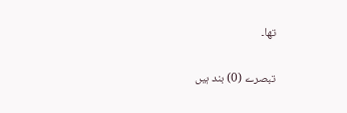تھا۔

تبصرے (0) بند ہیں